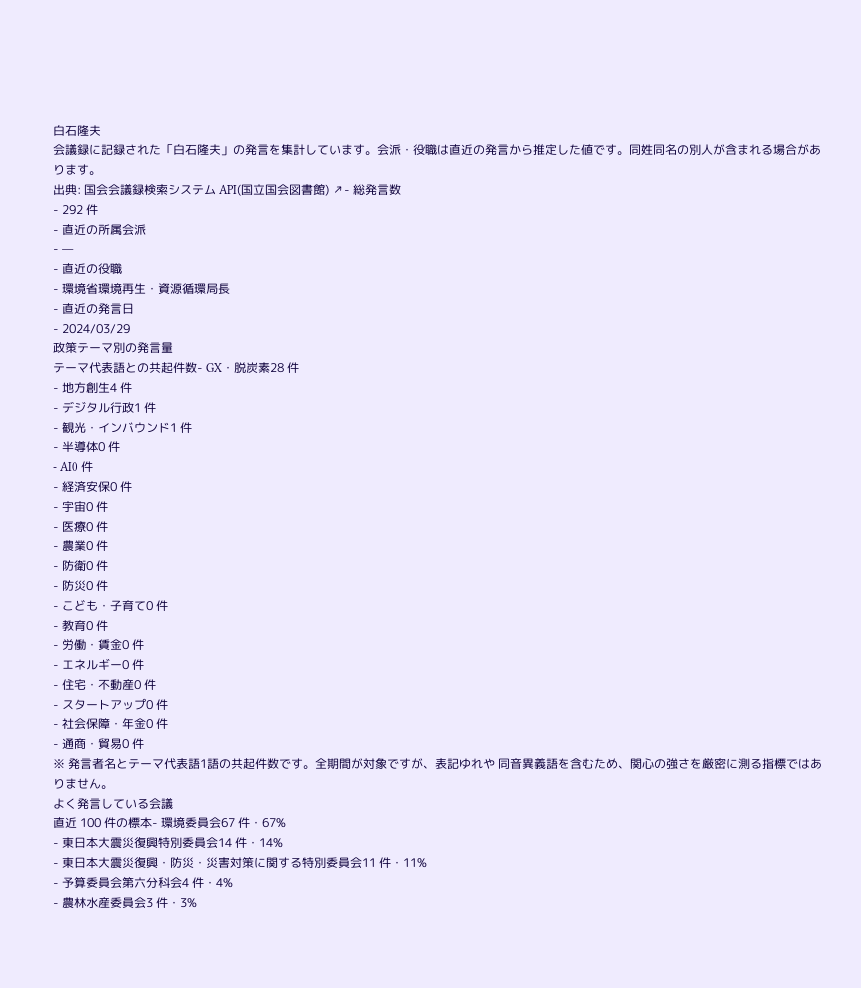白石隆夫
会議録に記録された「白石隆夫」の発言を集計しています。会派・役職は直近の発言から推定した値です。同姓同名の別人が含まれる場合があります。
出典: 国会会議録検索システム API(国立国会図書館) ↗- 総発言数
- 292 件
- 直近の所属会派
- —
- 直近の役職
- 環境省環境再生・資源循環局長
- 直近の発言日
- 2024/03/29
政策テーマ別の発言量
テーマ代表語との共起件数- GX・脱炭素28 件
- 地方創生4 件
- デジタル行政1 件
- 観光・インバウンド1 件
- 半導体0 件
- AI0 件
- 経済安保0 件
- 宇宙0 件
- 医療0 件
- 農業0 件
- 防衛0 件
- 防災0 件
- こども・子育て0 件
- 教育0 件
- 労働・賃金0 件
- エネルギー0 件
- 住宅・不動産0 件
- スタートアップ0 件
- 社会保障・年金0 件
- 通商・貿易0 件
※ 発言者名とテーマ代表語1語の共起件数です。全期間が対象ですが、表記ゆれや 同音異義語を含むため、関心の強さを厳密に測る指標ではありません。
よく発言している会議
直近 100 件の標本- 環境委員会67 件・67%
- 東日本大震災復興特別委員会14 件・14%
- 東日本大震災復興・防災・災害対策に関する特別委員会11 件・11%
- 予算委員会第六分科会4 件・4%
- 農林水産委員会3 件・3%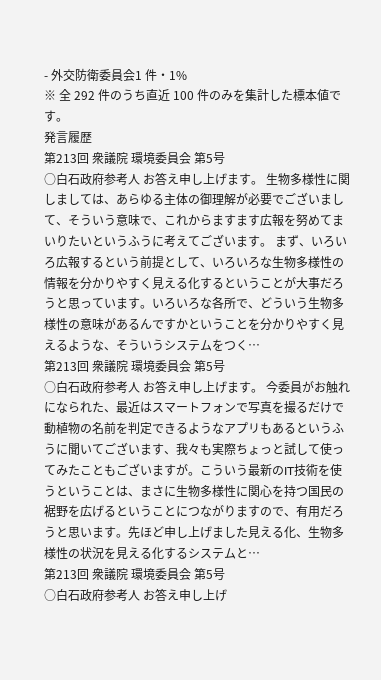- 外交防衛委員会1 件・1%
※ 全 292 件のうち直近 100 件のみを集計した標本値です。
発言履歴
第213回 衆議院 環境委員会 第5号
○白石政府参考人 お答え申し上げます。 生物多様性に関しましては、あらゆる主体の御理解が必要でございまして、そういう意味で、これからますます広報を努めてまいりたいというふうに考えてございます。 まず、いろいろ広報するという前提として、いろいろな生物多様性の情報を分かりやすく見える化するということが大事だろうと思っています。いろいろな各所で、どういう生物多様性の意味があるんですかということを分かりやすく見えるような、そういうシステムをつく…
第213回 衆議院 環境委員会 第5号
○白石政府参考人 お答え申し上げます。 今委員がお触れになられた、最近はスマートフォンで写真を撮るだけで動植物の名前を判定できるようなアプリもあるというふうに聞いてございます、我々も実際ちょっと試して使ってみたこともございますが。こういう最新のIT技術を使うということは、まさに生物多様性に関心を持つ国民の裾野を広げるということにつながりますので、有用だろうと思います。先ほど申し上げました見える化、生物多様性の状況を見える化するシステムと…
第213回 衆議院 環境委員会 第5号
○白石政府参考人 お答え申し上げ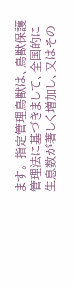ます。 指定管理鳥獣は、鳥獣保護管理法に基づきまして、全国的に生息数が著しく増加し、又はその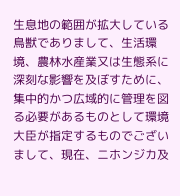生息地の範囲が拡大している鳥獣でありまして、生活環境、農林水産業又は生態系に深刻な影響を及ぼすために、集中的かつ広域的に管理を図る必要があるものとして環境大臣が指定するものでございまして、現在、ニホンジカ及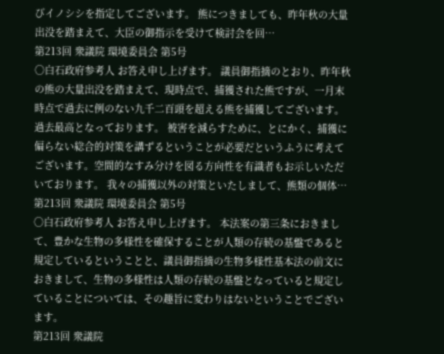びイノシシを指定してございます。 熊につきましても、昨年秋の大量出没を踏まえて、大臣の御指示を受けて検討会を回…
第213回 衆議院 環境委員会 第5号
○白石政府参考人 お答え申し上げます。 議員御指摘のとおり、昨年秋の熊の大量出没を踏まえて、現時点で、捕獲された熊ですが、一月末時点で過去に例のない九千二百頭を超える熊を捕獲してございます。過去最高となっております。 被害を減らすために、とにかく、捕獲に偏らない総合的対策を講ずるということが必要だというふうに考えてございます。空間的なすみ分けを図る方向性を有識者もお示しいただいております。 我々の捕獲以外の対策といたしまして、熊類の個体…
第213回 衆議院 環境委員会 第5号
○白石政府参考人 お答え申し上げます。 本法案の第三条におきまして、豊かな生物の多様性を確保することが人類の存続の基盤であると規定しているということと、議員御指摘の生物多様性基本法の前文におきまして、生物の多様性は人類の存続の基盤となっていると規定していることについては、その趣旨に変わりはないということでございます。
第213回 衆議院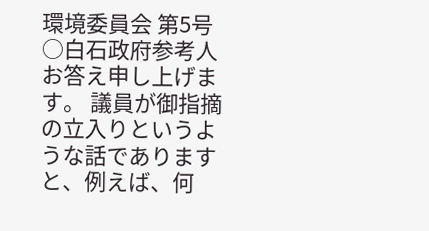環境委員会 第5号
○白石政府参考人 お答え申し上げます。 議員が御指摘の立入りというような話でありますと、例えば、何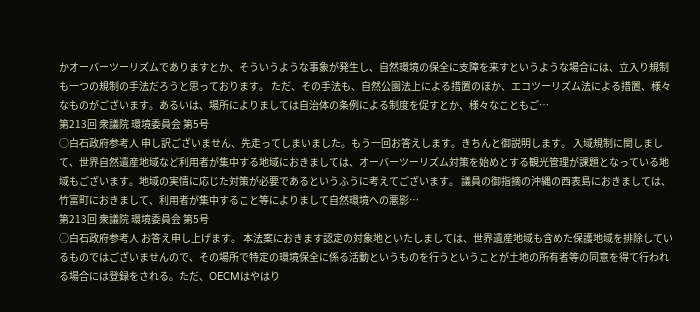かオーバーツーリズムでありますとか、そういうような事象が発生し、自然環境の保全に支障を来すというような場合には、立入り規制も一つの規制の手法だろうと思っております。 ただ、その手法も、自然公園法上による措置のほか、エコツーリズム法による措置、様々なものがございます。あるいは、場所によりましては自治体の条例による制度を促すとか、様々なこともご…
第213回 衆議院 環境委員会 第5号
○白石政府参考人 申し訳ございません、先走ってしまいました。もう一回お答えします。きちんと御説明します。 入域規制に関しまして、世界自然遺産地域など利用者が集中する地域におきましては、オーバーツーリズム対策を始めとする観光管理が課題となっている地域もございます。地域の実情に応じた対策が必要であるというふうに考えてございます。 議員の御指摘の沖縄の西表島におきましては、竹富町におきまして、利用者が集中すること等によりまして自然環境への悪影…
第213回 衆議院 環境委員会 第5号
○白石政府参考人 お答え申し上げます。 本法案におきます認定の対象地といたしましては、世界遺産地域も含めた保護地域を排除しているものではございませんので、その場所で特定の環境保全に係る活動というものを行うということが土地の所有者等の同意を得て行われる場合には登録をされる。ただ、OECMはやはり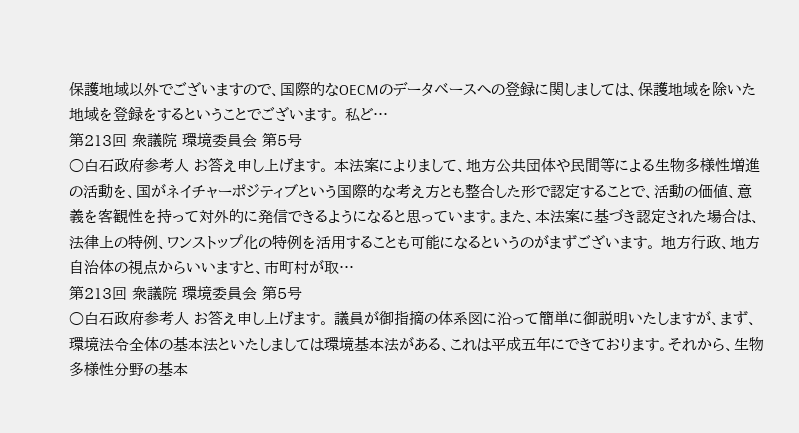保護地域以外でございますので、国際的なOECMのデータベースへの登録に関しましては、保護地域を除いた地域を登録をするということでございます。 私ど…
第213回 衆議院 環境委員会 第5号
○白石政府参考人 お答え申し上げます。 本法案によりまして、地方公共団体や民間等による生物多様性増進の活動を、国がネイチャーポジティブという国際的な考え方とも整合した形で認定することで、活動の価値、意義を客観性を持って対外的に発信できるようになると思っています。また、本法案に基づき認定された場合は、法律上の特例、ワンストップ化の特例を活用することも可能になるというのがまずございます。 地方行政、地方自治体の視点からいいますと、市町村が取…
第213回 衆議院 環境委員会 第5号
○白石政府参考人 お答え申し上げます。 議員が御指摘の体系図に沿って簡単に御説明いたしますが、まず、環境法令全体の基本法といたしましては環境基本法がある、これは平成五年にできております。それから、生物多様性分野の基本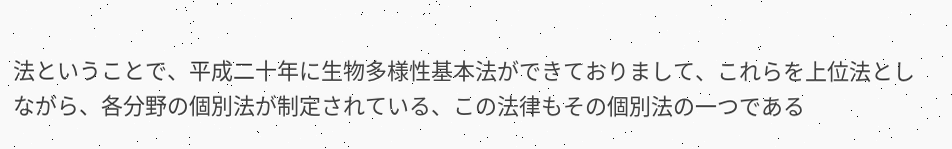法ということで、平成二十年に生物多様性基本法ができておりまして、これらを上位法としながら、各分野の個別法が制定されている、この法律もその個別法の一つである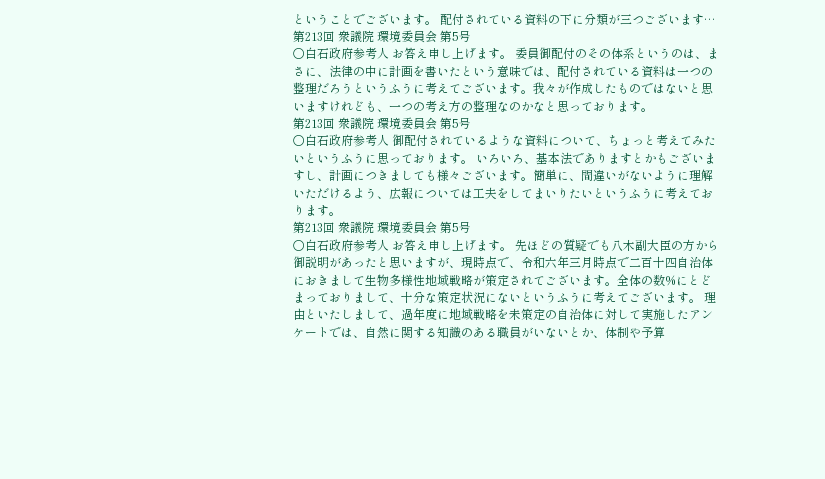ということでございます。 配付されている資料の下に分類が三つございます…
第213回 衆議院 環境委員会 第5号
○白石政府参考人 お答え申し上げます。 委員御配付のその体系というのは、まさに、法律の中に計画を書いたという意味では、配付されている資料は一つの整理だろうというふうに考えてございます。我々が作成したものではないと思いますけれども、一つの考え方の整理なのかなと思っております。
第213回 衆議院 環境委員会 第5号
○白石政府参考人 御配付されているような資料について、ちょっと考えてみたいというふうに思っております。 いろいろ、基本法でありますとかもございますし、計画につきましても様々ございます。簡単に、間違いがないように理解いただけるよう、広報については工夫をしてまいりたいというふうに考えております。
第213回 衆議院 環境委員会 第5号
○白石政府参考人 お答え申し上げます。 先ほどの質疑でも八木副大臣の方から御説明があったと思いますが、現時点で、令和六年三月時点で二百十四自治体におきまして生物多様性地域戦略が策定されてございます。全体の数%にとどまっておりまして、十分な策定状況にないというふうに考えてございます。 理由といたしまして、過年度に地域戦略を未策定の自治体に対して実施したアンケートでは、自然に関する知識のある職員がいないとか、体制や予算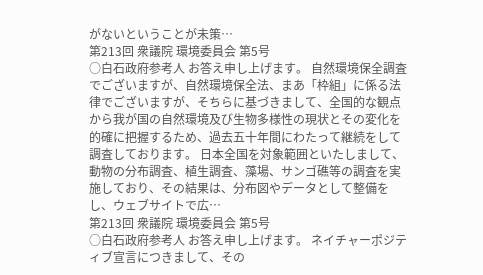がないということが未策…
第213回 衆議院 環境委員会 第5号
○白石政府参考人 お答え申し上げます。 自然環境保全調査でございますが、自然環境保全法、まあ「枠組」に係る法律でございますが、そちらに基づきまして、全国的な観点から我が国の自然環境及び生物多様性の現状とその変化を的確に把握するため、過去五十年間にわたって継続をして調査しております。 日本全国を対象範囲といたしまして、動物の分布調査、植生調査、藻場、サンゴ礁等の調査を実施しており、その結果は、分布図やデータとして整備をし、ウェブサイトで広…
第213回 衆議院 環境委員会 第5号
○白石政府参考人 お答え申し上げます。 ネイチャーポジティブ宣言につきまして、その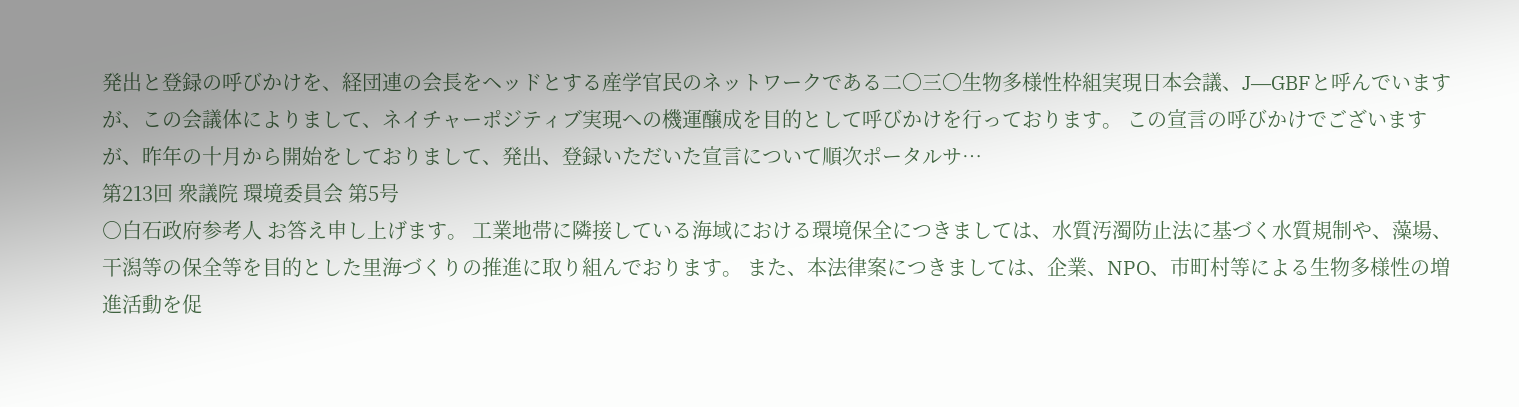発出と登録の呼びかけを、経団連の会長をヘッドとする産学官民のネットワークである二〇三〇生物多様性枠組実現日本会議、J―GBFと呼んでいますが、この会議体によりまして、ネイチャーポジティブ実現への機運醸成を目的として呼びかけを行っております。 この宣言の呼びかけでございますが、昨年の十月から開始をしておりまして、発出、登録いただいた宣言について順次ポータルサ…
第213回 衆議院 環境委員会 第5号
○白石政府参考人 お答え申し上げます。 工業地帯に隣接している海域における環境保全につきましては、水質汚濁防止法に基づく水質規制や、藻場、干潟等の保全等を目的とした里海づくりの推進に取り組んでおります。 また、本法律案につきましては、企業、NPO、市町村等による生物多様性の増進活動を促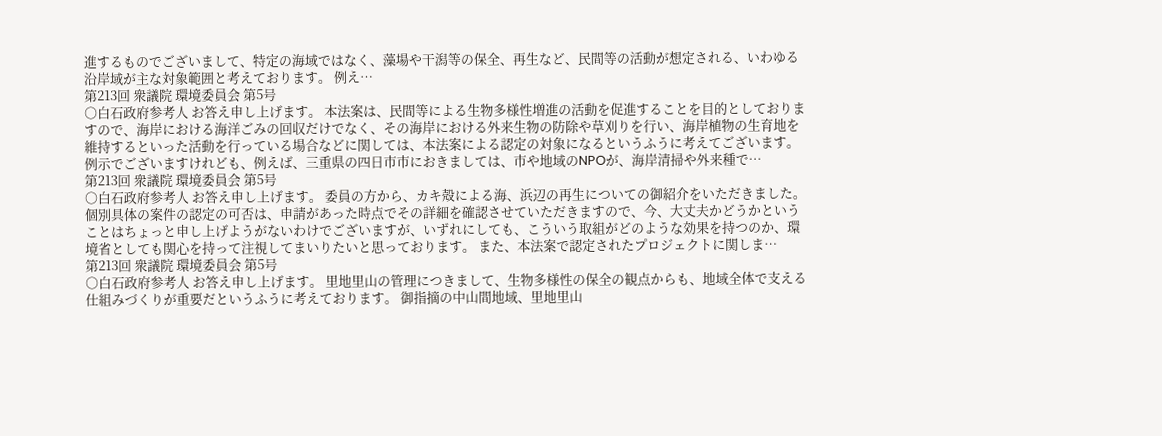進するものでございまして、特定の海域ではなく、藻場や干潟等の保全、再生など、民間等の活動が想定される、いわゆる沿岸域が主な対象範囲と考えております。 例え…
第213回 衆議院 環境委員会 第5号
○白石政府参考人 お答え申し上げます。 本法案は、民間等による生物多様性増進の活動を促進することを目的としておりますので、海岸における海洋ごみの回収だけでなく、その海岸における外来生物の防除や草刈りを行い、海岸植物の生育地を維持するといった活動を行っている場合などに関しては、本法案による認定の対象になるというふうに考えてございます。 例示でございますけれども、例えば、三重県の四日市市におきましては、市や地域のNPOが、海岸清掃や外来種で…
第213回 衆議院 環境委員会 第5号
○白石政府参考人 お答え申し上げます。 委員の方から、カキ殻による海、浜辺の再生についての御紹介をいただきました。個別具体の案件の認定の可否は、申請があった時点でその詳細を確認させていただきますので、今、大丈夫かどうかということはちょっと申し上げようがないわけでございますが、いずれにしても、こういう取組がどのような効果を持つのか、環境省としても関心を持って注視してまいりたいと思っております。 また、本法案で認定されたプロジェクトに関しま…
第213回 衆議院 環境委員会 第5号
○白石政府参考人 お答え申し上げます。 里地里山の管理につきまして、生物多様性の保全の観点からも、地域全体で支える仕組みづくりが重要だというふうに考えております。 御指摘の中山間地域、里地里山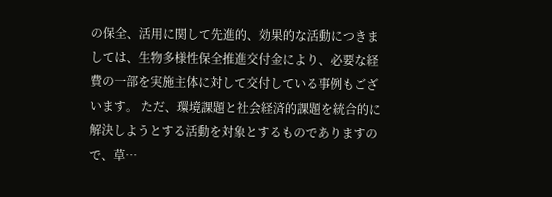の保全、活用に関して先進的、効果的な活動につきましては、生物多様性保全推進交付金により、必要な経費の一部を実施主体に対して交付している事例もございます。 ただ、環境課題と社会経済的課題を統合的に解決しようとする活動を対象とするものでありますので、草…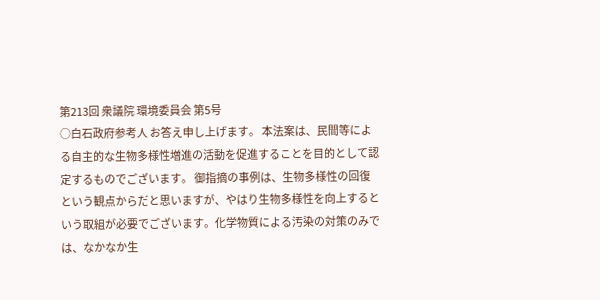第213回 衆議院 環境委員会 第5号
○白石政府参考人 お答え申し上げます。 本法案は、民間等による自主的な生物多様性増進の活動を促進することを目的として認定するものでございます。 御指摘の事例は、生物多様性の回復という観点からだと思いますが、やはり生物多様性を向上するという取組が必要でございます。化学物質による汚染の対策のみでは、なかなか生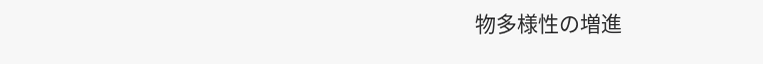物多様性の増進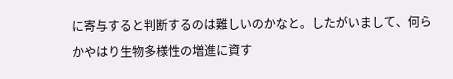に寄与すると判断するのは難しいのかなと。したがいまして、何らかやはり生物多様性の増進に資す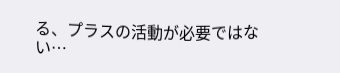る、プラスの活動が必要ではない…